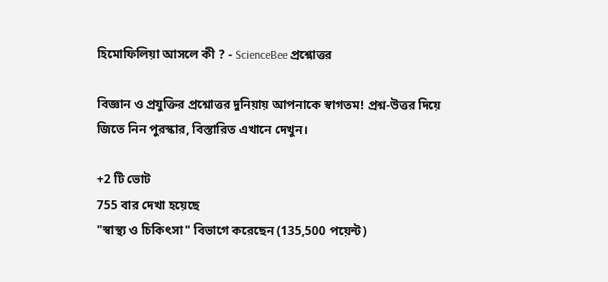হিমোফিলিয়া আসলে কী ? - ScienceBee প্রশ্নোত্তর

বিজ্ঞান ও প্রযুক্তির প্রশ্নোত্তর দুনিয়ায় আপনাকে স্বাগতম! প্রশ্ন-উত্তর দিয়ে জিতে নিন পুরস্কার, বিস্তারিত এখানে দেখুন।

+2 টি ভোট
755 বার দেখা হয়েছে
"স্বাস্থ্য ও চিকিৎসা" বিভাগে করেছেন (135,500 পয়েন্ট)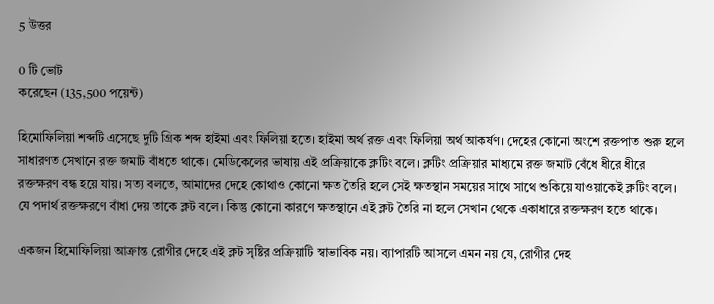5 উত্তর

0 টি ভোট
করেছেন (135,500 পয়েন্ট)

হিমোফিলিয়া শব্দটি এসেছে দুটি গ্রিক শব্দ হাইমা এবং ফিলিয়া হতে। হাইমা অর্থ রক্ত এবং ফিলিয়া অর্থ আকর্ষণ। দেহের কোনো অংশে রক্তপাত শুরু হলে সাধারণত সেখানে রক্ত জমাট বাঁধতে থাকে। মেডিকেলের ভাষায় এই প্রক্রিয়াকে ক্লটিং বলে। ক্লটিং প্রক্রিয়ার মাধ্যমে রক্ত জমাট বেঁধে ধীরে ধীরে রক্তক্ষরণ বন্ধ হয়ে যায়। সত্য বলতে, আমাদের দেহে কোথাও কোনো ক্ষত তৈরি হলে সেই ক্ষতস্থান সময়ের সাথে সাথে শুকিয়ে যাওয়াকেই ক্লটিং বলে। যে পদার্থ রক্তক্ষরণে বাঁধা দেয় তাকে ক্লট বলে। কিন্তু কোনো কারণে ক্ষতস্থানে এই ক্লট তৈরি না হলে সেখান থেকে একাধারে রক্তক্ষরণ হতে থাকে।

একজন হিমোফিলিয়া আক্রান্ত রোগীর দেহে এই ক্লট সৃষ্টির প্রক্রিয়াটি স্বাভাবিক নয়। ব্যাপারটি আসলে এমন নয় যে, রোগীর দেহ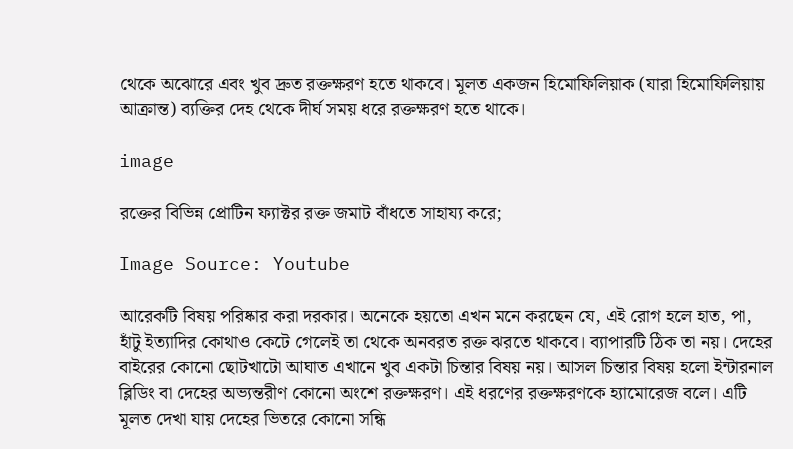থেকে অঝোরে এবং খুব দ্রুত রক্তক্ষরণ হতে থাকবে। মূলত একজন হিমোফিলিয়াক (যারা হিমোফিলিয়ায় আক্রান্ত) ব্যক্তির দেহ থেকে দীর্ঘ সময় ধরে রক্তক্ষরণ হতে থাকে।

image

রক্তের বিভিন্ন প্রোটিন ফ্যাক্টর রক্ত জমাট বাঁধতে সাহায্য করে;

Image Source: Youtube

আরেকটি বিষয় পরিষ্কার করা দরকার। অনেকে হয়তো এখন মনে করছেন যে, এই রোগ হলে হাত, পা, হাঁটু ইত্যাদির কোথাও কেটে গেলেই তা থেকে অনবরত রক্ত ঝরতে থাকবে। ব্যাপারটি ঠিক তা নয়। দেহের বাইরের কোনো ছোটখাটো আঘাত এখানে খুব একটা চিন্তার বিষয় নয়। আসল চিন্তার বিষয় হলো ইন্টারনাল ব্লিডিং বা দেহের অভ্যন্তরীণ কোনো অংশে রক্তক্ষরণ। এই ধরণের রক্তক্ষরণকে হ্যামোরেজ বলে। এটি মূলত দেখা যায় দেহের ভিতরে কোনো সন্ধি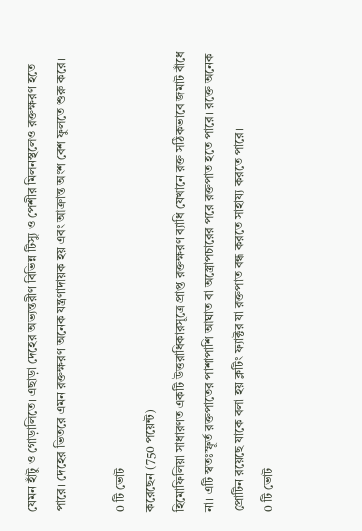যেমন হাঁটু ও গোড়ালিতে। এছাড়া দেহের অভ্যন্তরীণ বিভিন্ন টিস্যু ও পেশীর মিলনস্থলেও রক্তক্ষরণ হতে পারে। দেহের ভিতরে এমন রক্তক্ষরণ অনেক যন্ত্রণাদায়ক হয় এবং আক্রান্ত অংশ বেশ ফুলতে শুরু করে।

0 টি ভোট
করেছেন (750 পয়েন্ট)
হিমোফিলিয়া সাধারণত একটি উত্তরাধিকারসূত্রে প্রাপ্ত রক্তক্ষরণ ব্যাধি যেখানে রক্ত সঠিকভাবে জমাট বাঁধে না। এটি স্বতঃস্ফূর্ত রক্তপাতের পাশাপাশি আঘাত বা অস্ত্রোপচারের পরে রক্তপাত হতে পারে। রক্তে অনেক প্রোটিন রয়েছে যাকে বলা হয় ক্লটিং ফ্যাক্টর যা রক্তপাত বন্ধ করতে সাহায্য করতে পারে।
0 টি ভোট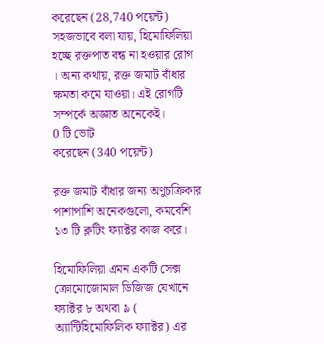করেছেন (28,740 পয়েন্ট)
সহজভাবে বলা যায়, হিমোফিলিয়া হচ্ছে রক্তপাত বন্ধ না হওয়ার রোগ । অন্য কথায়, রক্ত জমাট বাঁধার ক্ষমতা কমে যাওয়া। এই রোগটি সম্পর্কে অজ্ঞাত অনেকেই।
0 টি ভোট
করেছেন (340 পয়েন্ট)

রক্ত জমাট বাঁধার জন্য অণুচক্রিকার পাশাপাশি অনেকগুলো, কমবেশি ১৩ টি ক্লটিং ফ্যাক্টর কাজ করে।

হিমোফিলিয়া এমন একটি সেক্স ক্রোমোজোমাল ডিজিজ যেখানে ফ্যাক্টর ৮ অথবা ৯ ( অ্যান্টিহিমোফিলিক ফ্যাক্টর) এর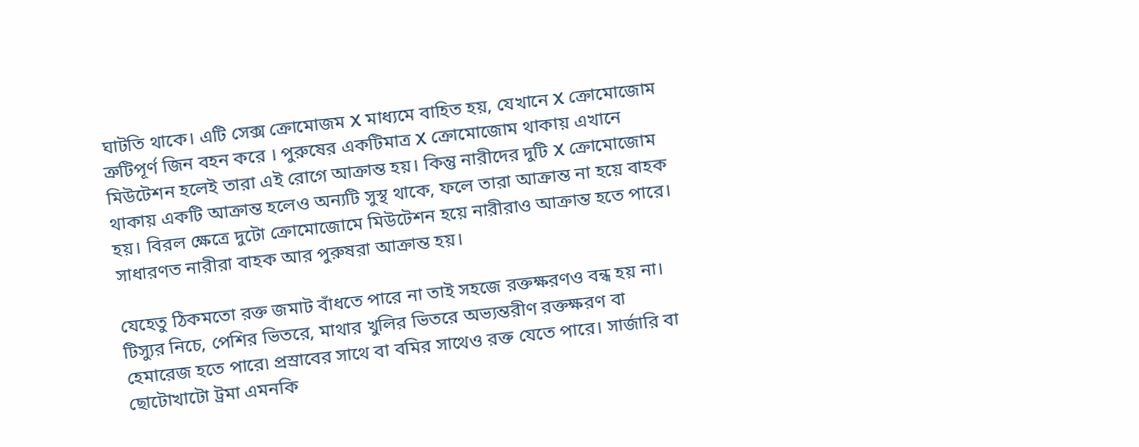ঘাটতি থাকে। এটি সেক্স ক্রোমোজম X মাধ্যমে বাহিত হয়, যেখানে X ক্রোমোজোম ত্রুটিপূর্ণ জিন বহন করে । পুরুষের একটিমাত্র X ক্রোমোজোম থাকায় এখানে মিউটেশন হলেই তারা এই রোগে আক্রান্ত হয়। কিন্তু নারীদের দুটি X ক্রোমোজোম থাকায় একটি আক্রান্ত হলেও অন্যটি সুস্থ থাকে, ফলে তারা আক্রান্ত না হয়ে বাহক হয়। বিরল ক্ষেত্রে দুটো ক্রোমোজোমে মিউটেশন হয়ে নারীরাও আক্রান্ত হতে পারে। সাধারণত নারীরা বাহক আর পুরুষরা আক্রান্ত হয়।

যেহেতু ঠিকমতো রক্ত জমাট বাঁধতে পারে না তাই সহজে রক্তক্ষরণও বন্ধ হয় না। টিস্যুর নিচে, পেশির ভিতরে, মাথার খুলির ভিতরে অভ্যন্তরীণ রক্তক্ষরণ বা হেমারেজ হতে পারে৷ প্রস্রাবের সাথে বা বমির সাথেও রক্ত যেতে পারে। সার্জারি বা ছোটোখাটো ট্রমা এমনকি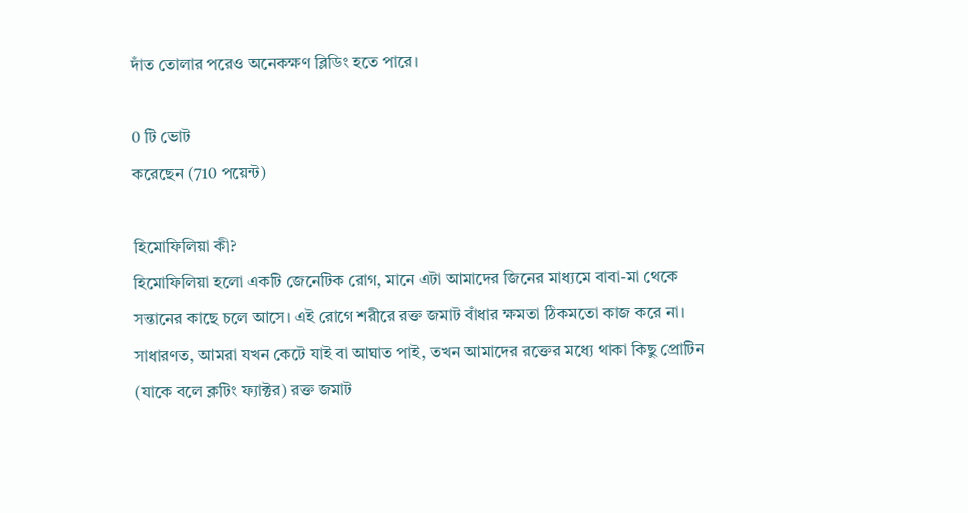দাঁত তোলার পরেও অনেকক্ষণ ব্লিডিং হতে পারে।

0 টি ভোট
করেছেন (710 পয়েন্ট)

হিমোফিলিয়া কী?
হিমোফিলিয়া হলো একটি জেনেটিক রোগ, মানে এটা আমাদের জিনের মাধ্যমে বাবা-মা থেকে সন্তানের কাছে চলে আসে। এই রোগে শরীরে রক্ত জমাট বাঁধার ক্ষমতা ঠিকমতো কাজ করে না। সাধারণত, আমরা যখন কেটে যাই বা আঘাত পাই, তখন আমাদের রক্তের মধ্যে থাকা কিছু প্রোটিন (যাকে বলে ক্লটিং ফ্যাক্টর) রক্ত জমাট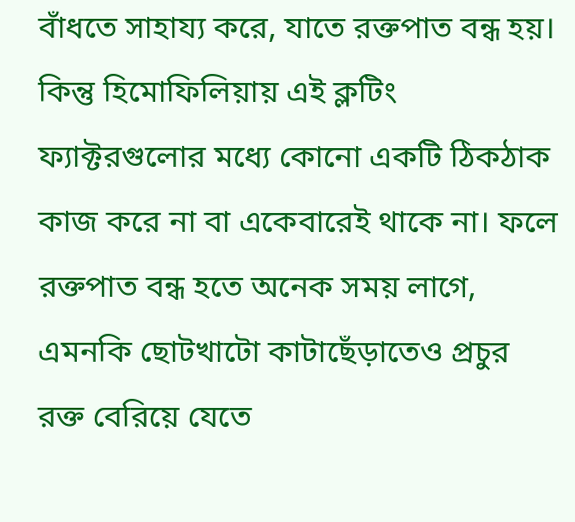বাঁধতে সাহায্য করে, যাতে রক্তপাত বন্ধ হয়। কিন্তু হিমোফিলিয়ায় এই ক্লটিং ফ্যাক্টরগুলোর মধ্যে কোনো একটি ঠিকঠাক কাজ করে না বা একেবারেই থাকে না। ফলে রক্তপাত বন্ধ হতে অনেক সময় লাগে, এমনকি ছোটখাটো কাটাছেঁড়াতেও প্রচুর রক্ত বেরিয়ে যেতে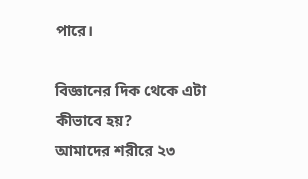পারে।

বিজ্ঞানের দিক থেকে এটা কীভাবে হয়?
আমাদের শরীরে ২৩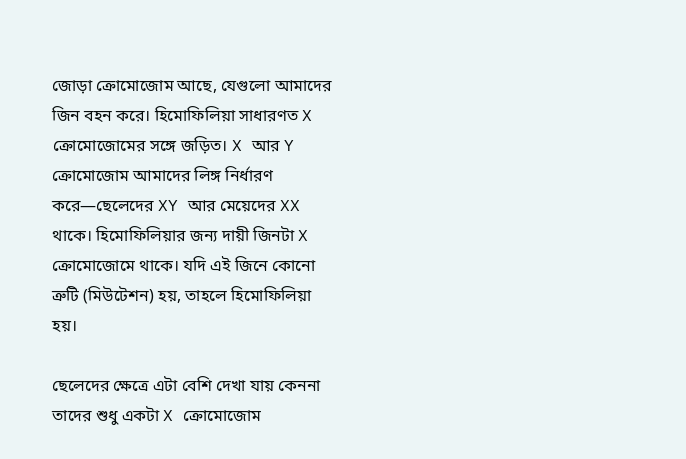জোড়া ক্রোমোজোম আছে, যেগুলো আমাদের জিন বহন করে। হিমোফিলিয়া সাধারণত X ক্রোমোজোমের সঙ্গে জড়িত। X আর Y ক্রোমোজোম আমাদের লিঙ্গ নির্ধারণ করে—ছেলেদের XY আর মেয়েদের XX থাকে। হিমোফিলিয়ার জন্য দায়ী জিনটা X ক্রোমোজোমে থাকে। যদি এই জিনে কোনো ত্রুটি (মিউটেশন) হয়, তাহলে হিমোফিলিয়া হয়।

ছেলেদের ক্ষেত্রে এটা বেশি দেখা যায় কেননা তাদের শুধু একটা X ক্রোমোজোম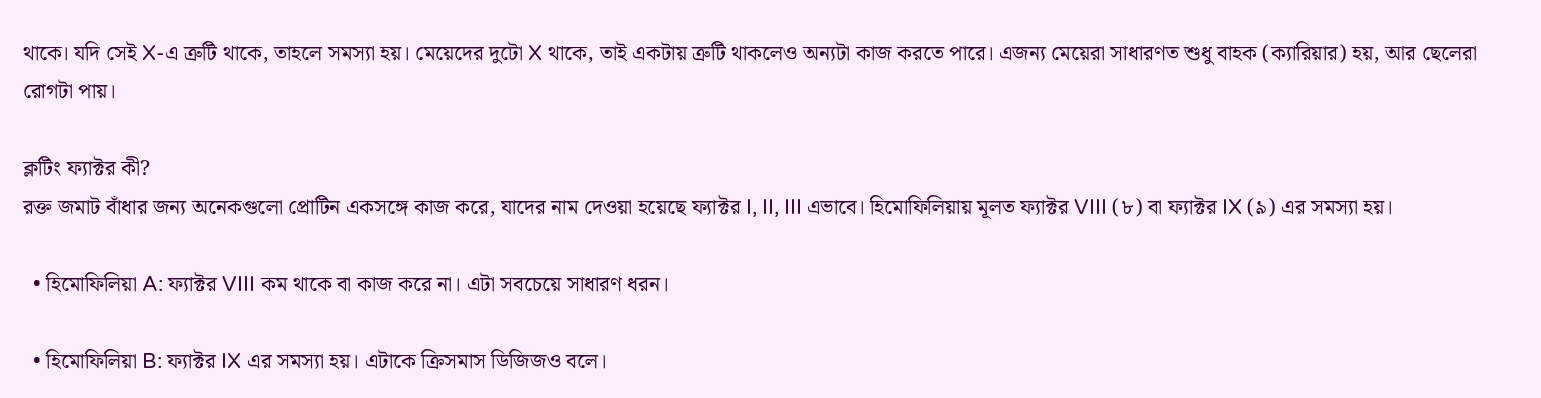থাকে। যদি সেই X-এ ত্রুটি থাকে, তাহলে সমস্যা হয়। মেয়েদের দুটো X থাকে, তাই একটায় ত্রুটি থাকলেও অন্যটা কাজ করতে পারে। এজন্য মেয়েরা সাধারণত শুধু বাহক (ক্যারিয়ার) হয়, আর ছেলেরা রোগটা পায়।

ক্লটিং ফ্যাক্টর কী?
রক্ত জমাট বাঁধার জন্য অনেকগুলো প্রোটিন একসঙ্গে কাজ করে, যাদের নাম দেওয়া হয়েছে ফ্যাক্টর I, II, III এভাবে। হিমোফিলিয়ায় মূলত ফ্যাক্টর VIII (৮) বা ফ্যাক্টর IX (৯) এর সমস্যা হয়।

  • হিমোফিলিয়া A: ফ্যাক্টর VIII কম থাকে বা কাজ করে না। এটা সবচেয়ে সাধারণ ধরন।

  • হিমোফিলিয়া B: ফ্যাক্টর IX এর সমস্যা হয়। এটাকে ক্রিসমাস ডিজিজও বলে।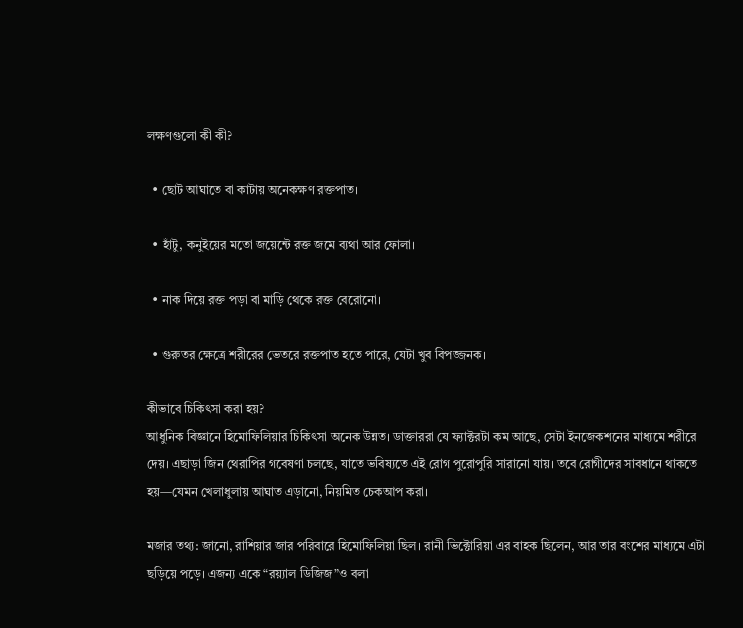লক্ষণগুলো কী কী?

  • ছোট আঘাতে বা কাটায় অনেকক্ষণ রক্তপাত।

  • হাঁটু, কনুইয়ের মতো জয়েন্টে রক্ত জমে ব্যথা আর ফোলা।

  • নাক দিয়ে রক্ত পড়া বা মাড়ি থেকে রক্ত বেরোনো।

  • গুরুতর ক্ষেত্রে শরীরের ভেতরে রক্তপাত হতে পারে, যেটা খুব বিপজ্জনক।

কীভাবে চিকিৎসা করা হয়?
আধুনিক বিজ্ঞানে হিমোফিলিয়ার চিকিৎসা অনেক উন্নত। ডাক্তাররা যে ফ্যাক্টরটা কম আছে, সেটা ইনজেকশনের মাধ্যমে শরীরে দেয়। এছাড়া জিন থেরাপির গবেষণা চলছে, যাতে ভবিষ্যতে এই রোগ পুরোপুরি সারানো যায়। তবে রোগীদের সাবধানে থাকতে হয়—যেমন খেলাধুলায় আঘাত এড়ানো, নিয়মিত চেকআপ করা।

মজার তথ্য: জানো, রাশিয়ার জার পরিবারে হিমোফিলিয়া ছিল। রানী ভিক্টোরিয়া এর বাহক ছিলেন, আর তার বংশের মাধ্যমে এটা ছড়িয়ে পড়ে। এজন্য একে “রয়্যাল ডিজিজ”ও বলা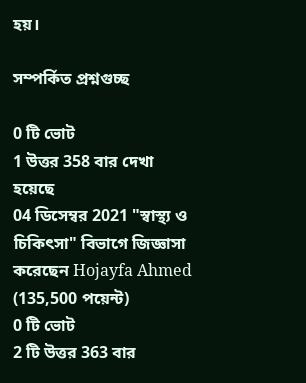হয়।

সম্পর্কিত প্রশ্নগুচ্ছ

0 টি ভোট
1 উত্তর 358 বার দেখা হয়েছে
04 ডিসেম্বর 2021 "স্বাস্থ্য ও চিকিৎসা" বিভাগে জিজ্ঞাসা করেছেন Hojayfa Ahmed (135,500 পয়েন্ট)
0 টি ভোট
2 টি উত্তর 363 বার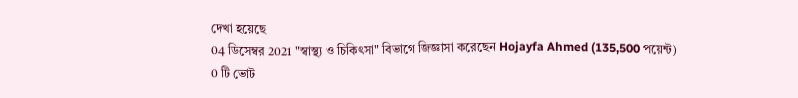দেখা হয়েছে
04 ডিসেম্বর 2021 "স্বাস্থ্য ও চিকিৎসা" বিভাগে জিজ্ঞাসা করেছেন Hojayfa Ahmed (135,500 পয়েন্ট)
0 টি ভোট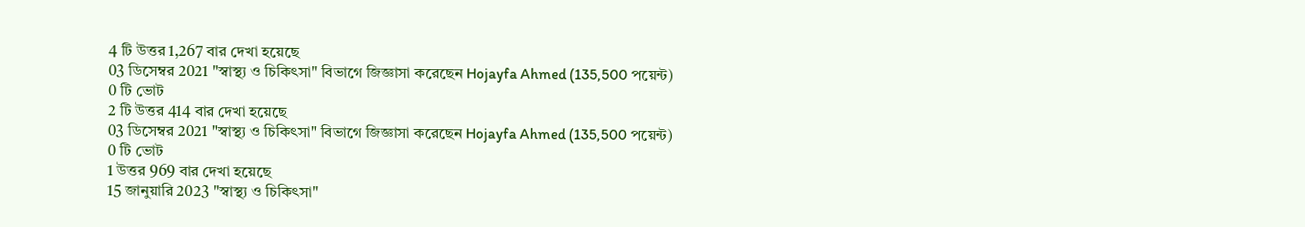4 টি উত্তর 1,267 বার দেখা হয়েছে
03 ডিসেম্বর 2021 "স্বাস্থ্য ও চিকিৎসা" বিভাগে জিজ্ঞাসা করেছেন Hojayfa Ahmed (135,500 পয়েন্ট)
0 টি ভোট
2 টি উত্তর 414 বার দেখা হয়েছে
03 ডিসেম্বর 2021 "স্বাস্থ্য ও চিকিৎসা" বিভাগে জিজ্ঞাসা করেছেন Hojayfa Ahmed (135,500 পয়েন্ট)
0 টি ভোট
1 উত্তর 969 বার দেখা হয়েছে
15 জানুয়ারি 2023 "স্বাস্থ্য ও চিকিৎসা"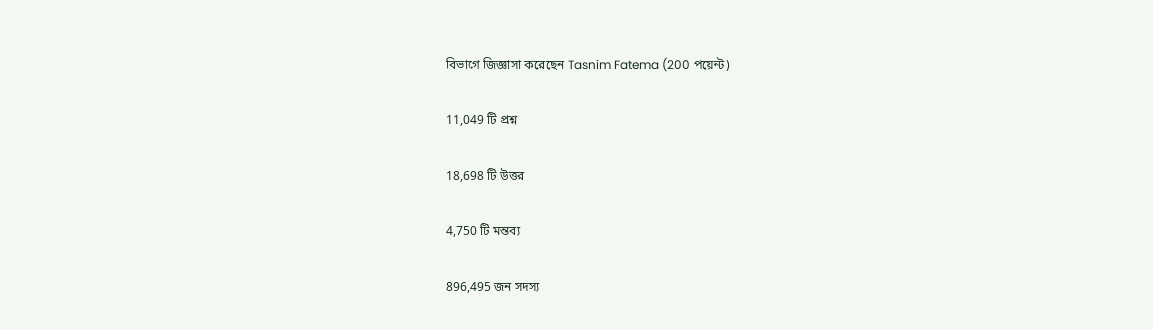বিভাগে জিজ্ঞাসা করেছেন Tasnim Fatema (200 পয়েন্ট)

11,049 টি প্রশ্ন

18,698 টি উত্তর

4,750 টি মন্তব্য

896,495 জন সদস্য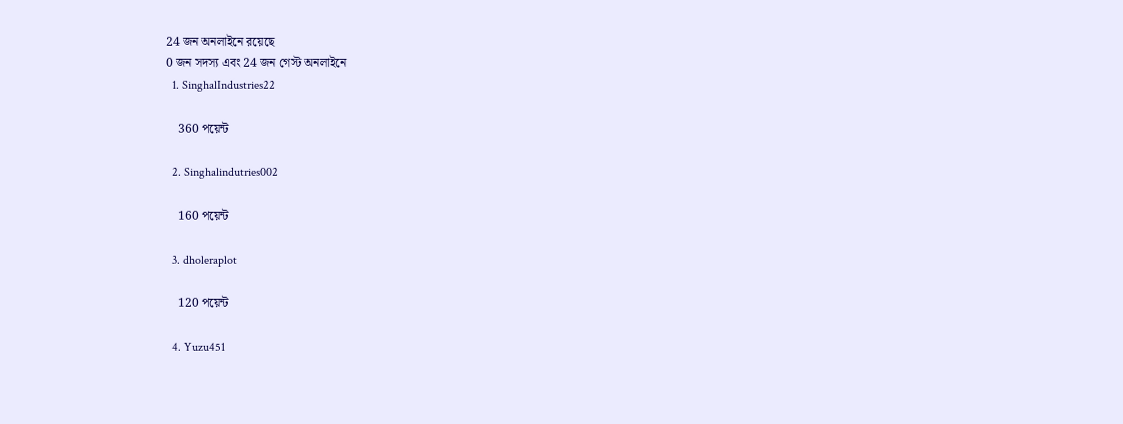24 জন অনলাইনে রয়েছে
0 জন সদস্য এবং 24 জন গেস্ট অনলাইনে
  1. SinghalIndustries22

    360 পয়েন্ট

  2. Singhalindutries002

    160 পয়েন্ট

  3. dholeraplot

    120 পয়েন্ট

  4. Yuzu451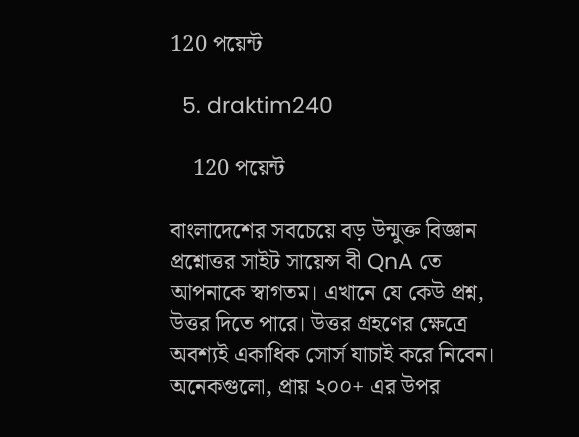120 পয়েন্ট

  5. draktim240

    120 পয়েন্ট

বাংলাদেশের সবচেয়ে বড় উন্মুক্ত বিজ্ঞান প্রশ্নোত্তর সাইট সায়েন্স বী QnA তে আপনাকে স্বাগতম। এখানে যে কেউ প্রশ্ন, উত্তর দিতে পারে। উত্তর গ্রহণের ক্ষেত্রে অবশ্যই একাধিক সোর্স যাচাই করে নিবেন। অনেকগুলো, প্রায় ২০০+ এর উপর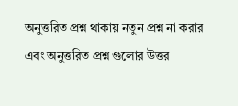অনুত্তরিত প্রশ্ন থাকায় নতুন প্রশ্ন না করার এবং অনুত্তরিত প্রশ্ন গুলোর উত্তর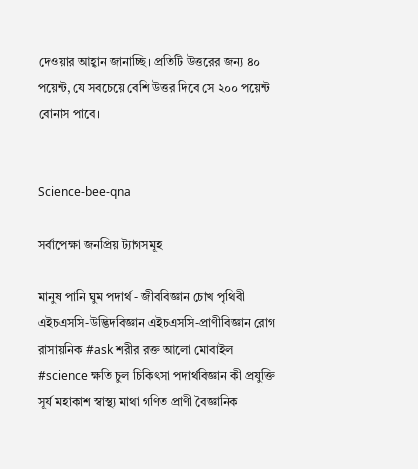দেওয়ার আহ্বান জানাচ্ছি। প্রতিটি উত্তরের জন্য ৪০ পয়েন্ট, যে সবচেয়ে বেশি উত্তর দিবে সে ২০০ পয়েন্ট বোনাস পাবে।


Science-bee-qna

সর্বাপেক্ষা জনপ্রিয় ট্যাগসমূহ

মানুষ পানি ঘুম পদার্থ - জীববিজ্ঞান চোখ পৃথিবী এইচএসসি-উদ্ভিদবিজ্ঞান এইচএসসি-প্রাণীবিজ্ঞান রোগ রাসায়নিক #ask শরীর রক্ত আলো মোবাইল #science ক্ষতি চুল চিকিৎসা পদার্থবিজ্ঞান কী প্রযুক্তি সূর্য মহাকাশ স্বাস্থ্য মাথা গণিত প্রাণী বৈজ্ঞানিক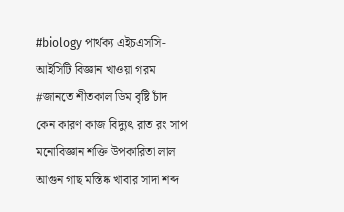#biology পার্থক্য এইচএসসি-আইসিটি বিজ্ঞান খাওয়া গরম #জানতে শীতকাল ডিম বৃষ্টি চাঁদ কেন কারণ কাজ বিদ্যুৎ রাত রং সাপ মনোবিজ্ঞান শক্তি উপকারিতা লাল আগুন গাছ মস্তিষ্ক খাবার সাদা শব্দ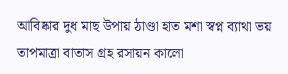আবিষ্কার দুধ মাছ উপায় ঠাণ্ডা হাত মশা স্বপ্ন ব্যাথা ভয় তাপমাত্রা বাতাস গ্রহ রসায়ন কালো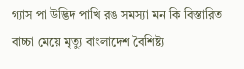গ্যাস পা উদ্ভিদ পাখি রঙ সমস্যা মন কি বিস্তারিত বাচ্চা মেয়ে মৃত্যু বাংলাদেশ বৈশিষ্ট্য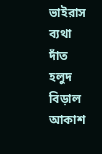ভাইরাস ব্যথা দাঁত হলুদ বিড়াল আকাশ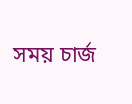সময় চার্জ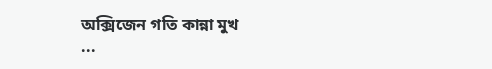অক্সিজেন গতি কান্না মুখ
...